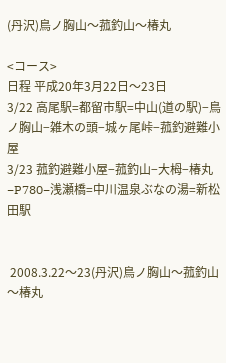(丹沢)鳥ノ胸山〜菰釣山〜椿丸

<コース>
日程 平成20年3月22日〜23日
3/22 高尾駅=都留市駅=中山(道の駅)−鳥ノ胸山−雑木の頭−城ヶ尾峠−菰釣避難小屋
3/23 菰釣避難小屋−菰釣山−大栂−椿丸−P780−浅瀬橋=中川温泉ぶなの湯=新松田駅


 2008.3.22〜23(丹沢)鳥ノ胸山〜菰釣山〜椿丸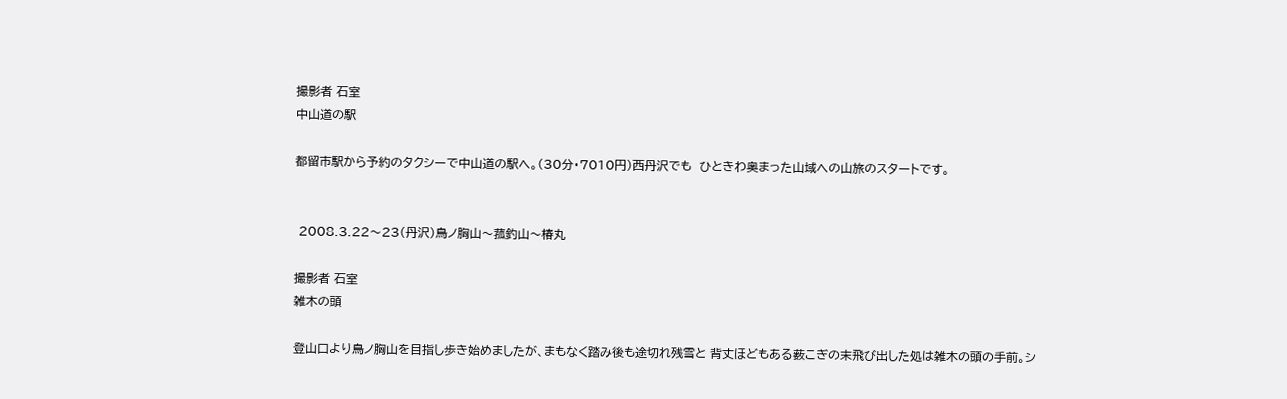撮影者 石室
中山道の駅

都留市駅から予約のタクシーで中山道の駅へ。(30分・7010円)西丹沢でも  ひときわ奥まった山域への山旅のスタートです。


 2008.3.22〜23(丹沢)鳥ノ胸山〜菰釣山〜椿丸

撮影者 石室
雑木の頭

登山口より鳥ノ胸山を目指し歩き始めましたが、まもなく踏み後も途切れ残雪と 背丈ほどもある薮こぎの末飛び出した処は雑木の頭の手前。シ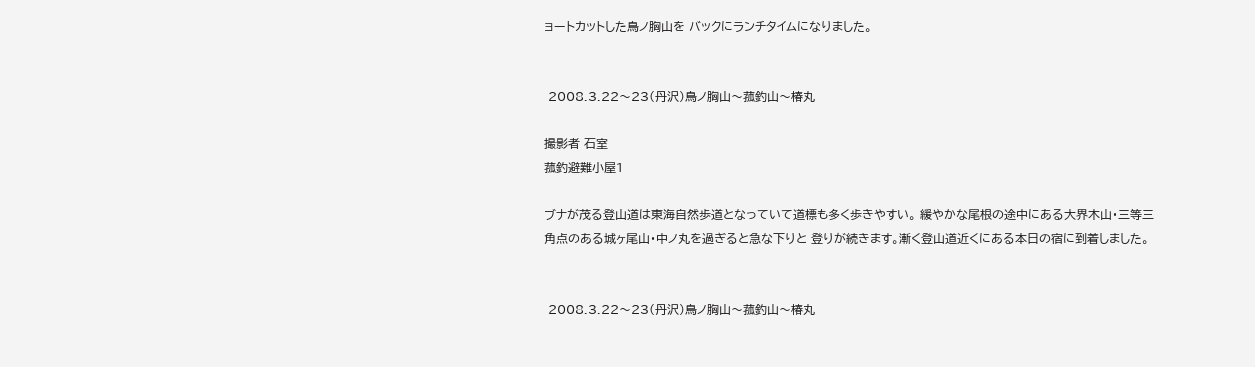ョートカットした鳥ノ胸山を バックにランチタイムになりました。


 2008.3.22〜23(丹沢)鳥ノ胸山〜菰釣山〜椿丸

撮影者 石室
菰釣避難小屋1

ブナが茂る登山道は東海自然歩道となっていて道標も多く歩きやすい。 緩やかな尾根の途中にある大界木山・三等三角点のある城ヶ尾山・中ノ丸を過ぎると急な下りと 登りが続きます。漸く登山道近くにある本日の宿に到着しました。


 2008.3.22〜23(丹沢)鳥ノ胸山〜菰釣山〜椿丸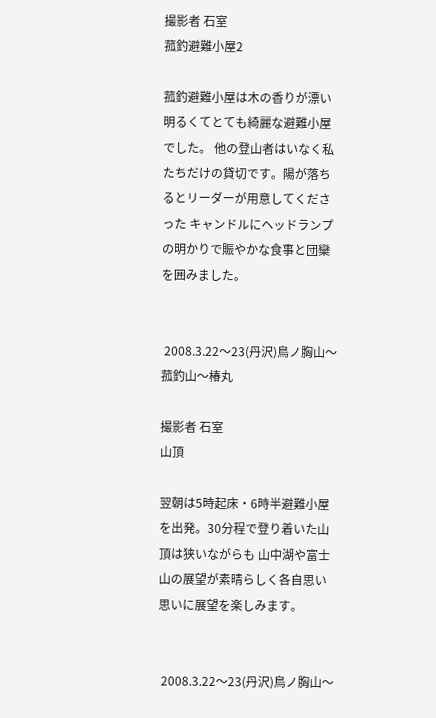撮影者 石室
菰釣避難小屋2

菰釣避難小屋は木の香りが漂い明るくてとても綺麗な避難小屋でした。 他の登山者はいなく私たちだけの貸切です。陽が落ちるとリーダーが用意してくださった キャンドルにヘッドランプの明かりで賑やかな食事と団欒を囲みました。


 2008.3.22〜23(丹沢)鳥ノ胸山〜菰釣山〜椿丸

撮影者 石室
山頂

翌朝は5時起床・6時半避難小屋を出発。30分程で登り着いた山頂は狭いながらも 山中湖や富士山の展望が素晴らしく各自思い思いに展望を楽しみます。


 2008.3.22〜23(丹沢)鳥ノ胸山〜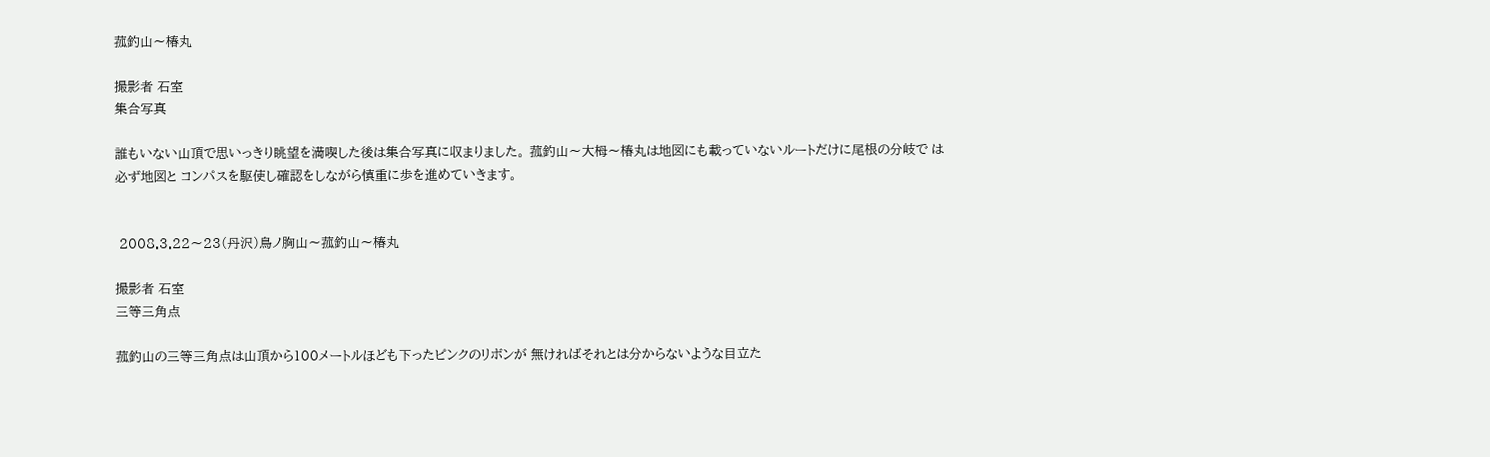菰釣山〜椿丸

撮影者 石室
集合写真

誰もいない山頂で思いっきり眺望を満喫した後は集合写真に収まりました。 菰釣山〜大栂〜椿丸は地図にも載っていないルートだけに尾根の分岐で は必ず地図と コンパスを駆使し確認をしながら慎重に歩を進めていきます。


 2008.3.22〜23(丹沢)鳥ノ胸山〜菰釣山〜椿丸

撮影者 石室
三等三角点

菰釣山の三等三角点は山頂から100メートルほども下ったピンクのリボンが 無ければそれとは分からないような目立た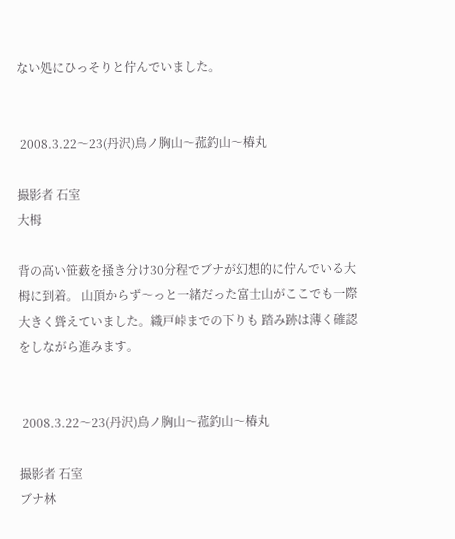ない処にひっそりと佇んでいました。


 2008.3.22〜23(丹沢)鳥ノ胸山〜菰釣山〜椿丸

撮影者 石室
大栂

背の高い笹薮を掻き分け30分程でブナが幻想的に佇んでいる大栂に到着。 山頂からず〜っと一緒だった富士山がここでも一際大きく聳えていました。織戸峠までの下りも 踏み跡は薄く確認をしながら進みます。


 2008.3.22〜23(丹沢)鳥ノ胸山〜菰釣山〜椿丸

撮影者 石室
ブナ林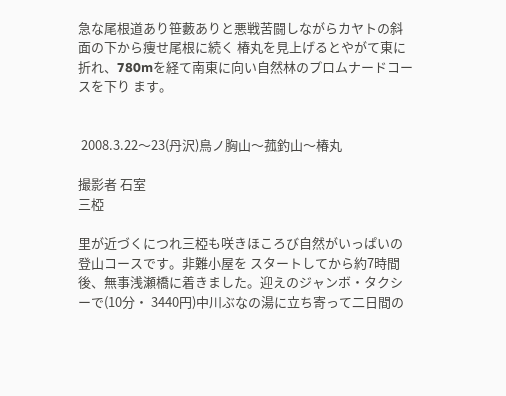急な尾根道あり笹藪ありと悪戦苦闘しながらカヤトの斜面の下から痩せ尾根に続く 椿丸を見上げるとやがて東に折れ、780mを経て南東に向い自然林のプロムナードコースを下り ます。


 2008.3.22〜23(丹沢)鳥ノ胸山〜菰釣山〜椿丸

撮影者 石室
三椏

里が近づくにつれ三椏も咲きほころび自然がいっぱいの登山コースです。非難小屋を スタートしてから約7時間後、無事浅瀬橋に着きました。迎えのジャンボ・タクシーで(10分・ 3440円)中川ぶなの湯に立ち寄って二日間の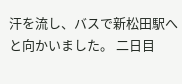汗を流し、バスで新松田駅へと向かいました。 二日目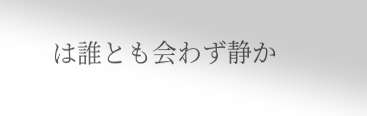は誰とも会わず静か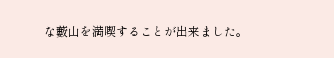な藪山を満喫することが出来ました。